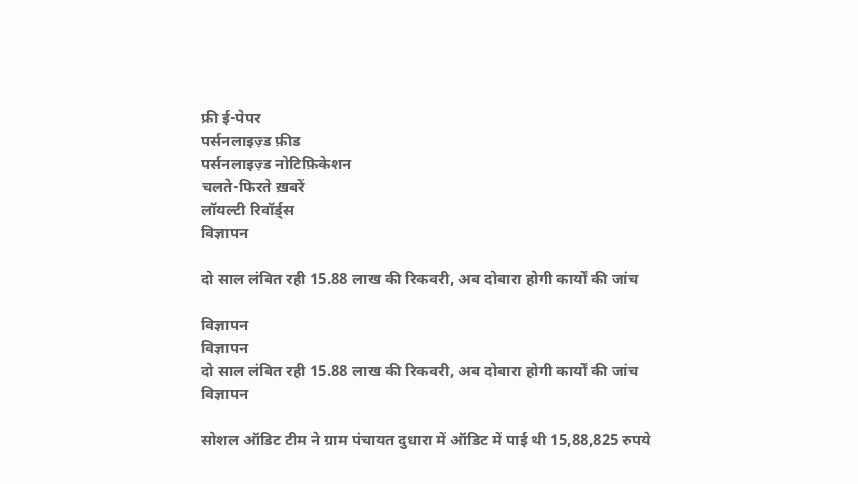फ्री ई-पेपर
पर्सनलाइज़्ड फ़ीड
पर्सनलाइज़्ड नोटिफ़िकेशन
चलते-फिरते ख़बरें
लॉयल्टी रिवॉर्ड्स
विज्ञापन

दो साल लंबित रही 15.88 लाख की रिकवरी, अब दोबारा होगी कार्यों की जांच

विज्ञापन
विज्ञापन
दो साल लंबित रही 15.88 लाख की रिकवरी, अब दोबारा होगी कार्यों की जांच
विज्ञापन

सोशल ऑडिट टीम ने ग्राम पंचायत दुधारा में ऑडिट में पाई थी 15,88,825 रुपये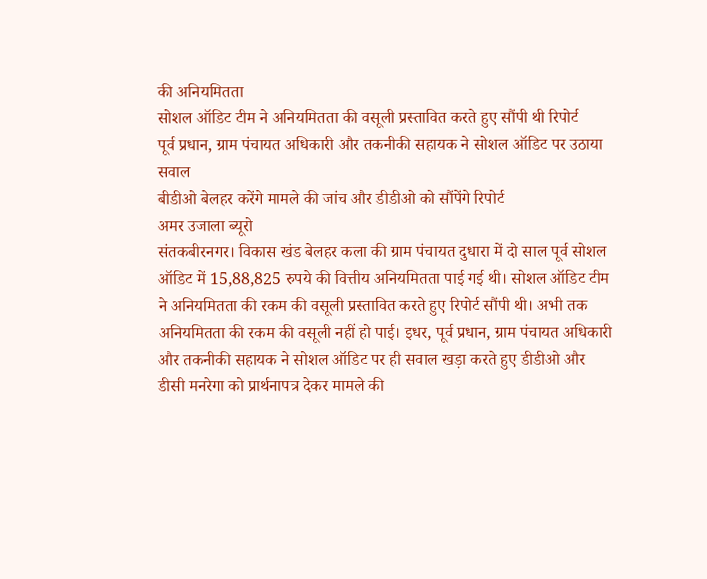की अनियमितता
सोशल ऑडिट टीम ने अनियमितता की वसूली प्रस्तावित करते हुए सौंपी थी रिपोर्ट
पूर्व प्रधान, ग्राम पंचायत अधिकारी और तकनीकी सहायक ने सोशल ऑडिट पर उठाया सवाल
बीडीओ बेलहर करेंगे मामले की जांच और डीडीओ को सौंपेंगे रिपोर्ट
अमर उजाला ब्यूरो
संतकबीरनगर। विकास खंड बेलहर कला की ग्राम पंचायत दुधारा में दो साल पूर्व सोशल ऑडिट में 15,88,825 रुपये की वित्तीय अनियमितता पाई गई थी। सोशल ऑडिट टीम ने अनियमितता की रकम की वसूली प्रस्तावित करते हुए रिपोर्ट सौंपी थी। अभी तक अनियमितता की रकम की वसूली नहीं हो पाई। इधर, पूर्व प्रधान, ग्राम पंचायत अधिकारी और तकनीकी सहायक ने सोशल ऑडिट पर ही सवाल खड़ा करते हुए डीडीओ और डीसी मनरेगा को प्रार्थनापत्र देकर मामले की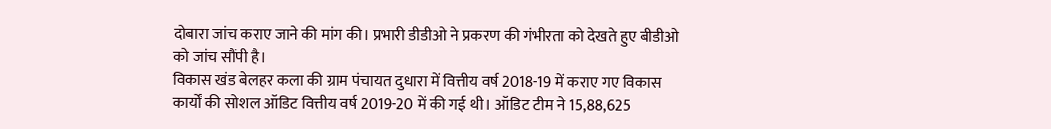दोबारा जांच कराए जाने की मांग की। प्रभारी डीडीओ ने प्रकरण की गंभीरता को देखते हुए बीडीओ को जांच सौंपी है।
विकास खंड बेलहर कला की ग्राम पंचायत दुधारा में वित्तीय वर्ष 2018-19 में कराए गए विकास कार्यों की सोशल ऑडिट वित्तीय वर्ष 2019-20 में की गई थी। ऑडिट टीम ने 15,88,625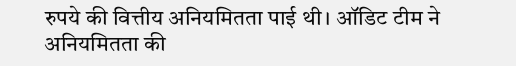रुपये की वित्तीय अनियमितता पाई थी। ऑडिट टीम ने अनियमितता की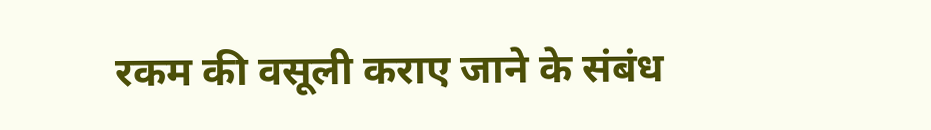रकम की वसूली कराए जाने के संबंध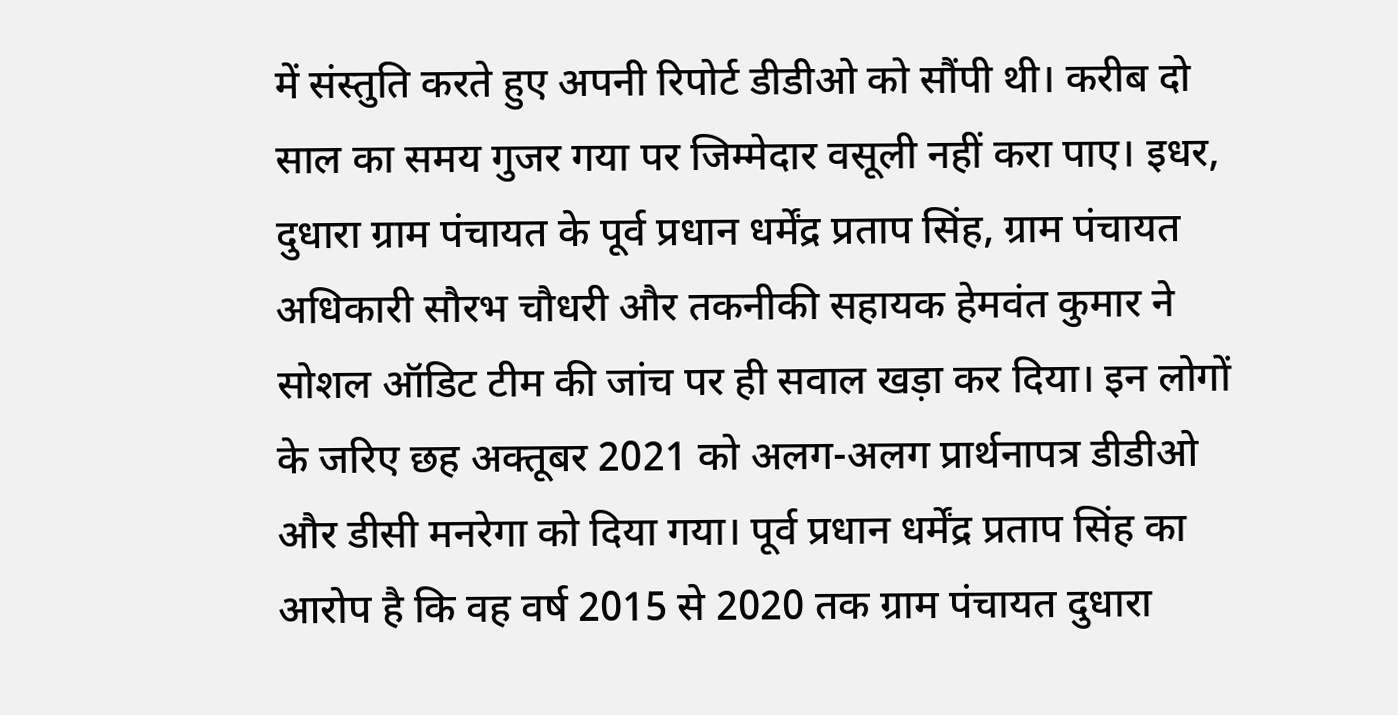में संस्तुति करते हुए अपनी रिपोर्ट डीडीओ को सौंपी थी। करीब दो साल का समय गुजर गया पर जिम्मेदार वसूली नहीं करा पाए। इधर, दुधारा ग्राम पंचायत के पूर्व प्रधान धर्मेंद्र प्रताप सिंह, ग्राम पंचायत अधिकारी सौरभ चौधरी और तकनीकी सहायक हेमवंत कुमार ने सोशल ऑडिट टीम की जांच पर ही सवाल खड़ा कर दिया। इन लोगों के जरिए छह अक्तूबर 2021 को अलग-अलग प्रार्थनापत्र डीडीओ और डीसी मनरेगा को दिया गया। पूर्व प्रधान धर्मेंद्र प्रताप सिंह का आरोप है कि वह वर्ष 2015 से 2020 तक ग्राम पंचायत दुधारा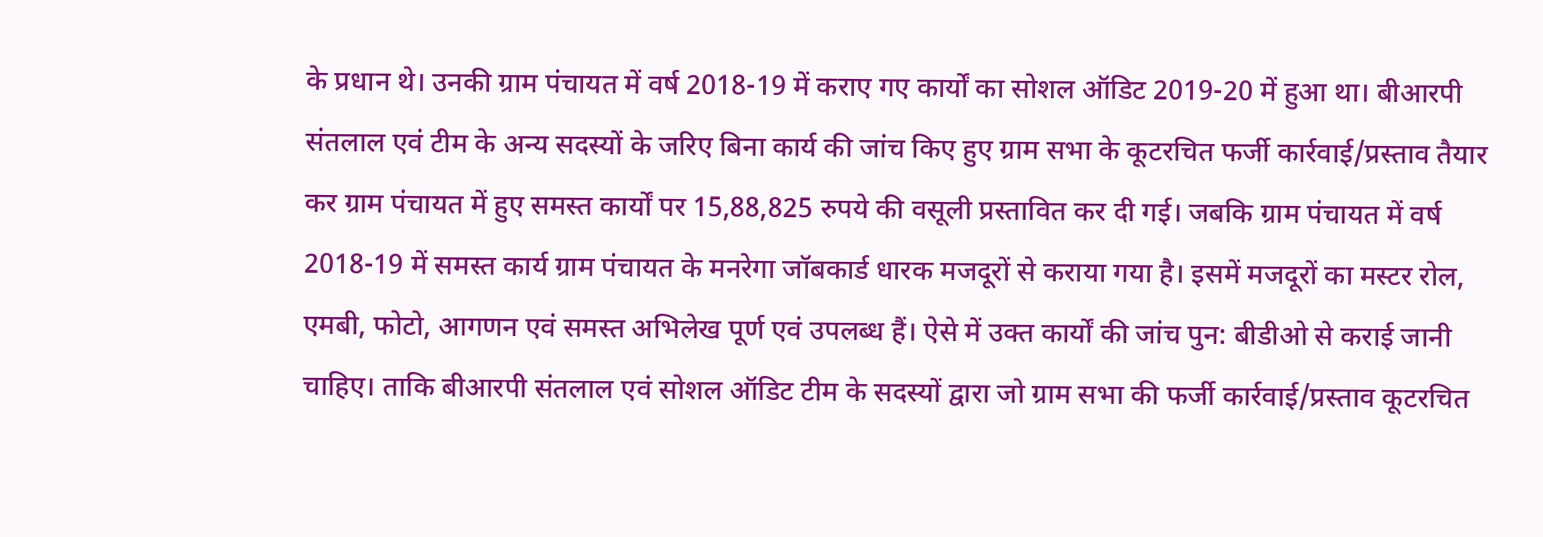के प्रधान थे। उनकी ग्राम पंचायत में वर्ष 2018-19 में कराए गए कार्यों का सोशल ऑडिट 2019-20 में हुआ था। बीआरपी संतलाल एवं टीम के अन्य सदस्यों के जरिए बिना कार्य की जांच किए हुए ग्राम सभा के कूटरचित फर्जी कार्रवाई/प्रस्ताव तैयार कर ग्राम पंचायत में हुए समस्त कार्यों पर 15,88,825 रुपये की वसूली प्रस्तावित कर दी गई। जबकि ग्राम पंचायत में वर्ष 2018-19 में समस्त कार्य ग्राम पंचायत के मनरेगा जॉबकार्ड धारक मजदूरों से कराया गया है। इसमें मजदूरों का मस्टर रोल, एमबी, फोटो, आगणन एवं समस्त अभिलेख पूर्ण एवं उपलब्ध हैं। ऐसे में उक्त कार्यों की जांच पुन: बीडीओ से कराई जानी चाहिए। ताकि बीआरपी संतलाल एवं सोशल ऑडिट टीम के सदस्यों द्वारा जो ग्राम सभा की फर्जी कार्रवाई/प्रस्ताव कूटरचित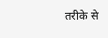तरीके से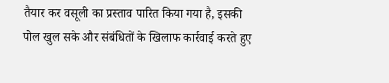तैयार कर वसूली का प्रस्ताव पारित किया गया है, इसकी पोल खुल सके और संबंधितों के खिलाफ कार्रवाई करते हुए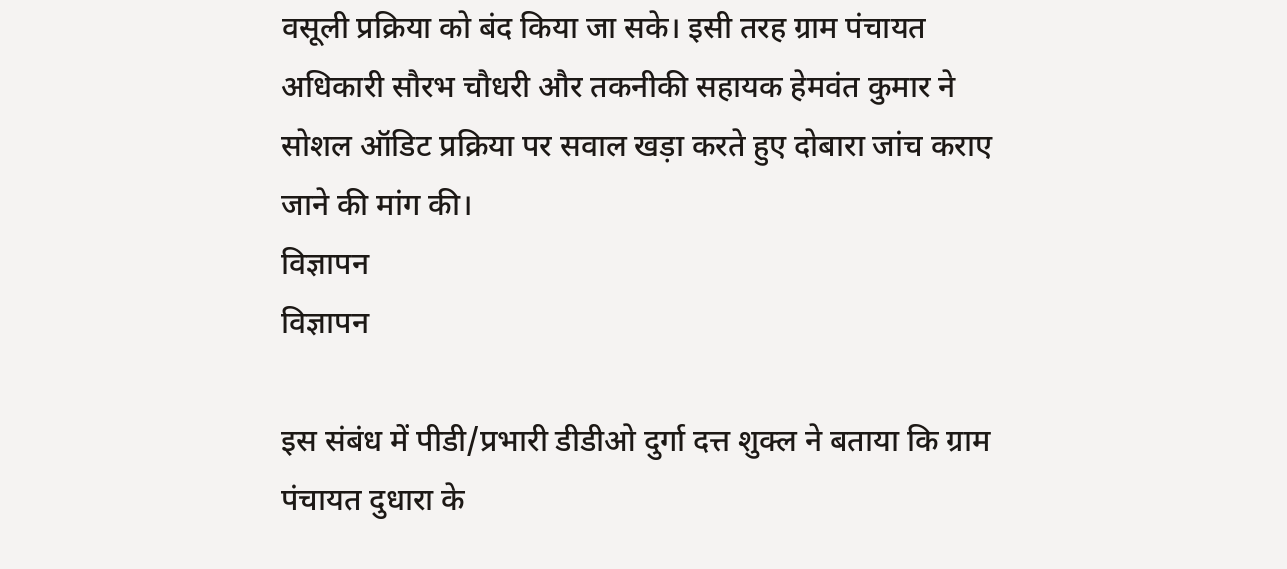वसूली प्रक्रिया को बंद किया जा सके। इसी तरह ग्राम पंचायत अधिकारी सौरभ चौधरी और तकनीकी सहायक हेमवंत कुमार ने सोशल ऑडिट प्रक्रिया पर सवाल खड़ा करते हुए दोबारा जांच कराए जाने की मांग की।
विज्ञापन
विज्ञापन

इस संबंध में पीडी/प्रभारी डीडीओ दुर्गा दत्त शुक्ल ने बताया कि ग्राम पंचायत दुधारा के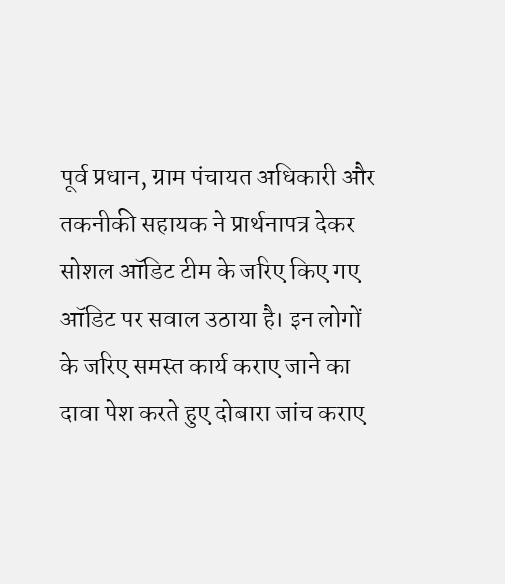पूर्व प्रधान, ग्राम पंचायत अधिकारी और तकनीकी सहायक ने प्रार्थनापत्र देकर सोशल ऑडिट टीम के जरिए किए गए ऑडिट पर सवाल उठाया है। इन लोगों के जरिए समस्त कार्य कराए जाने का दावा पेश करते हुए दोबारा जांच कराए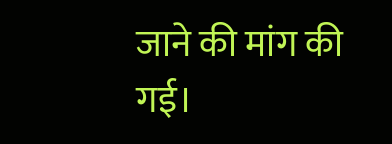जाने की मांग की गई।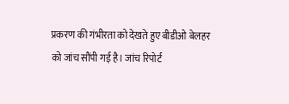प्रकरण की गंभीरता को देखते हुए बीडीओ बेलहर को जांच सौंपी गई है। जांच रिपोर्ट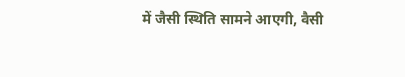में जैसी स्थिति सामने आएगी, वैसी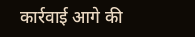कार्रवाई आगे की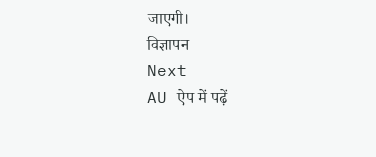जाएगी।
विज्ञापन
Next
AU ऐप में पढ़ें